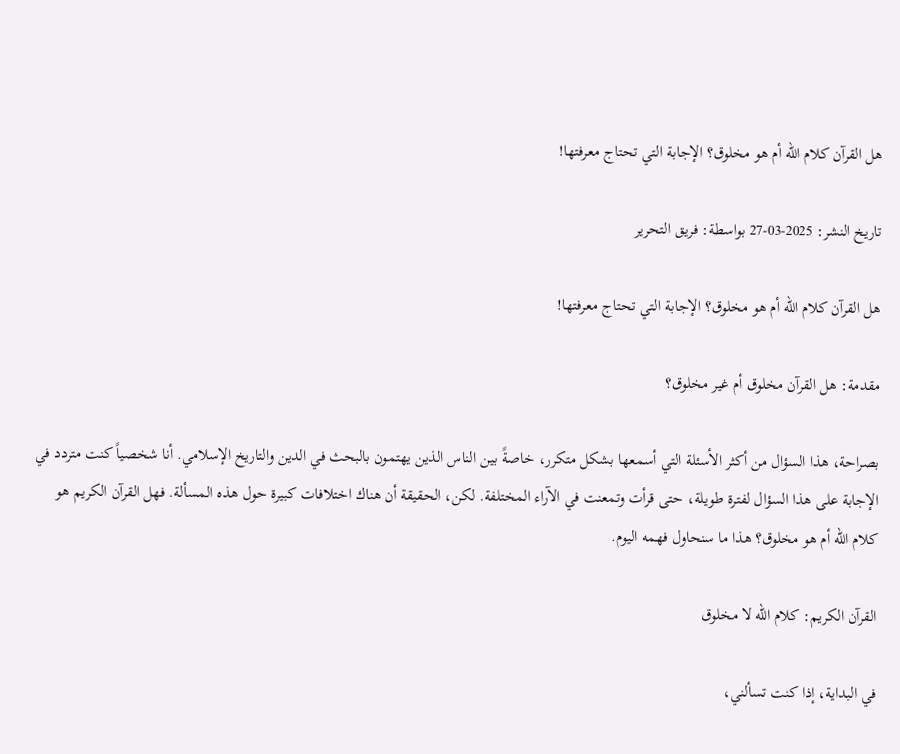هل القرآن كلام الله أم هو مخلوق؟ الإجابة التي تحتاج معرفتها!

تاريخ النشر: 2025-03-27 بواسطة: فريق التحرير

هل القرآن كلام الله أم هو مخلوق؟ الإجابة التي تحتاج معرفتها!

مقدمة: هل القرآن مخلوق أم غير مخلوق؟

بصراحة، هذا السؤال من أكثر الأسئلة التي أسمعها بشكل متكرر، خاصةً بين الناس الذين يهتمون بالبحث في الدين والتاريخ الإسلامي. أنا شخصياً كنت متردد في الإجابة على هذا السؤال لفترة طويلة، حتى قرأت وتمعنت في الآراء المختلفة. لكن، الحقيقة أن هناك اختلافات كبيرة حول هذه المسألة. فهل القرآن الكريم هو كلام الله أم هو مخلوق؟ هذا ما سنحاول فهمه اليوم.

القرآن الكريم: كلام الله لا مخلوق

في البداية، إذا كنت تسألني،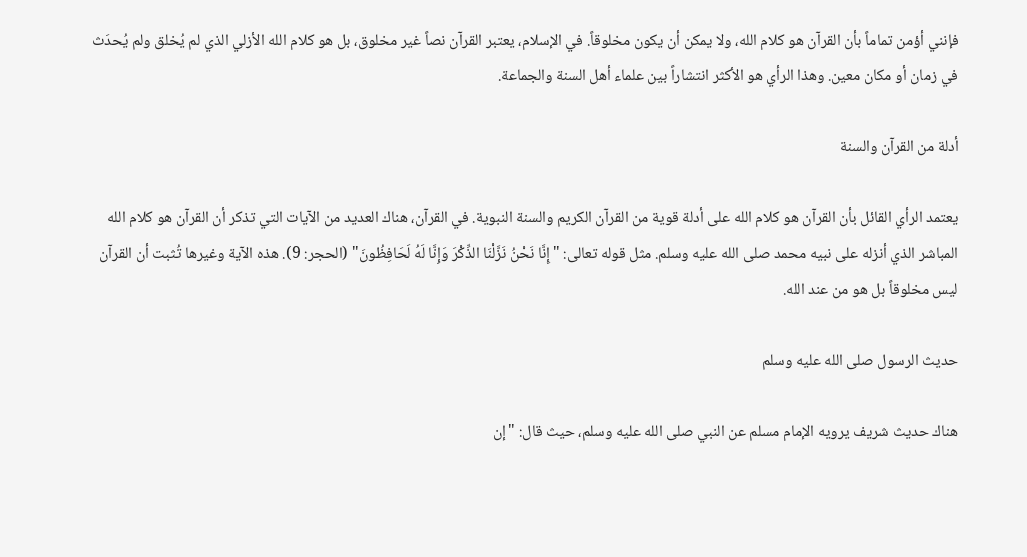فإنني أؤمن تماماً بأن القرآن هو كلام الله، ولا يمكن أن يكون مخلوقاً. في الإسلام، يعتبر القرآن نصاً غير مخلوق، بل هو كلام الله الأزلي الذي لم يُخلق ولم يُحدَث في زمان أو مكان معين. وهذا الرأي هو الأكثر انتشاراً بين علماء أهل السنة والجماعة.

أدلة من القرآن والسنة

يعتمد الرأي القائل بأن القرآن هو كلام الله على أدلة قوية من القرآن الكريم والسنة النبوية. في القرآن، هناك العديد من الآيات التي تذكر أن القرآن هو كلام الله المباشر الذي أنزله على نبيه محمد صلى الله عليه وسلم. مثل قوله تعالى: "إِنَّا نَحْنُ نَزَّلْنَا الذِّكْرَ وَإِنَّا لَهُ لَحَافِظُونَ" (الحجر: 9). هذه الآية وغيرها تُثبت أن القرآن ليس مخلوقاً بل هو من عند الله.

حديث الرسول صلى الله عليه وسلم

هناك حديث شريف يرويه الإمام مسلم عن النبي صلى الله عليه وسلم، حيث قال: "إن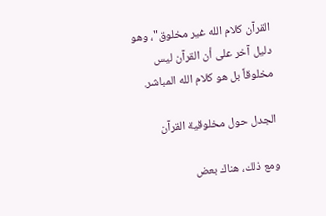القرآن كلام الله غير مخلوق"، وهو دليل آخر على أن القرآن ليس مخلوقاً بل هو كلام الله المباشر.

الجدل حول مخلوقية القرآن

ومع ذلك، هناك بعض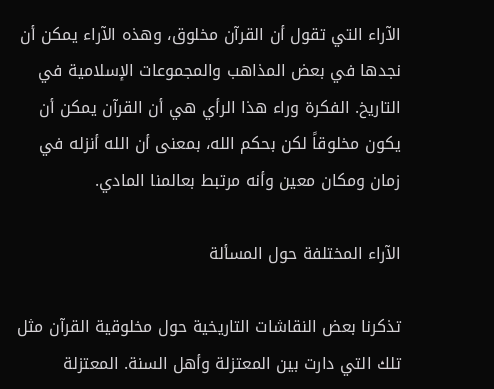الآراء التي تقول أن القرآن مخلوق، وهذه الآراء يمكن أن نجدها في بعض المذاهب والمجموعات الإسلامية في التاريخ. الفكرة وراء هذا الرأي هي أن القرآن يمكن أن يكون مخلوقاً لكن بحكم الله، بمعنى أن الله أنزله في زمان ومكان معين وأنه مرتبط بعالمنا المادي.

الآراء المختلفة حول المسألة

تذكرنا بعض النقاشات التاريخية حول مخلوقية القرآن مثل تلك التي دارت بين المعتزلة وأهل السنة. المعتزلة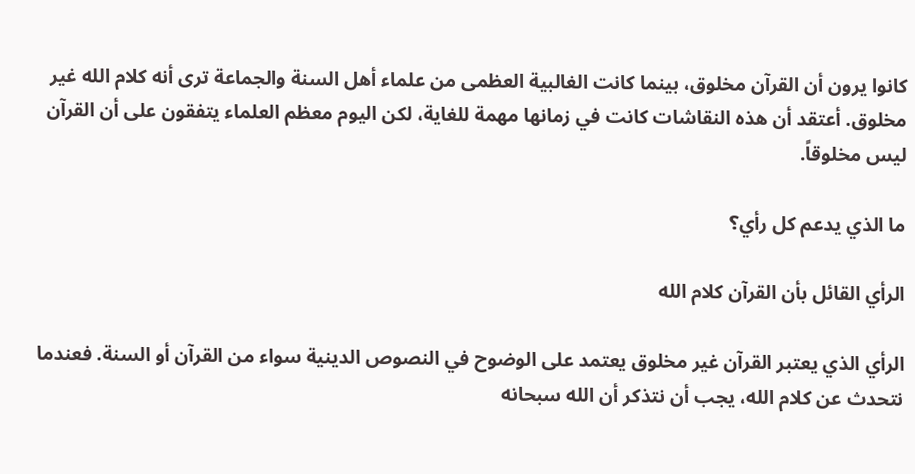كانوا يرون أن القرآن مخلوق، بينما كانت الغالبية العظمى من علماء أهل السنة والجماعة ترى أنه كلام الله غير مخلوق. أعتقد أن هذه النقاشات كانت في زمانها مهمة للغاية، لكن اليوم معظم العلماء يتفقون على أن القرآن ليس مخلوقاً.

ما الذي يدعم كل رأي؟

الرأي القائل بأن القرآن كلام الله

الرأي الذي يعتبر القرآن غير مخلوق يعتمد على الوضوح في النصوص الدينية سواء من القرآن أو السنة. فعندما نتحدث عن كلام الله، يجب أن نتذكر أن الله سبحانه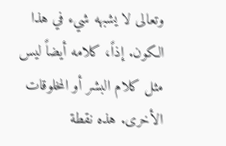وتعالى لا يشبهه شيء في هذا الكون. إذاً، كلامه أيضاً ليس مثل كلام البشر أو المخلوقات الأخرى. هذه نقطة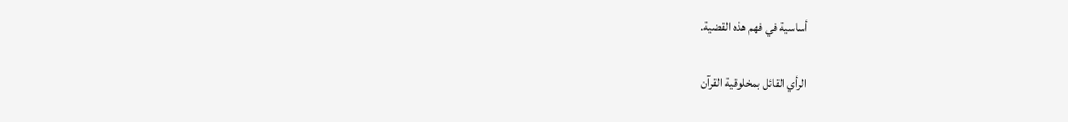أساسية في فهم هذه القضية.

الرأي القائل بمخلوقية القرآن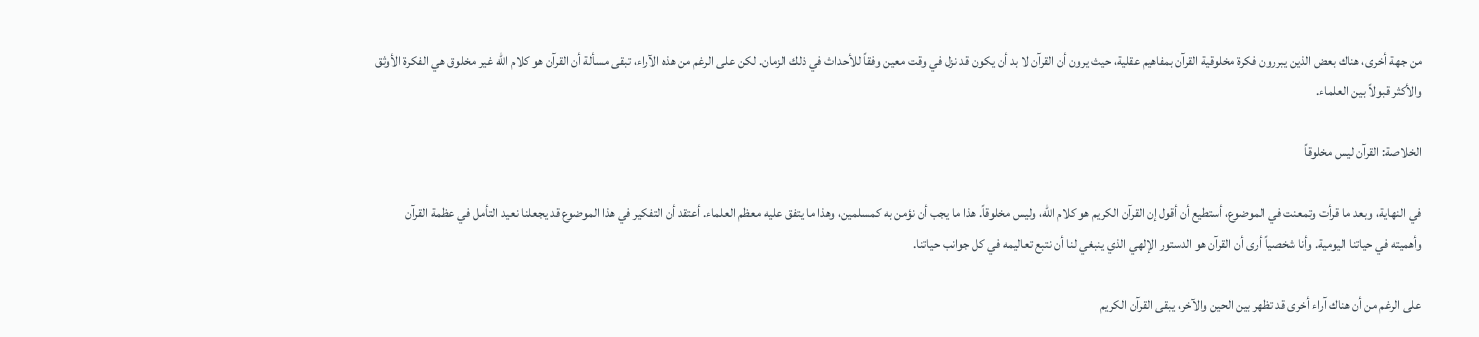من جهة أخرى، هناك بعض الذين يبررون فكرة مخلوقية القرآن بمفاهيم عقلية، حيث يرون أن القرآن لا بد أن يكون قد نزل في وقت معين وفقاً للأحداث في ذلك الزمان. لكن على الرغم من هذه الآراء، تبقى مسألة أن القرآن هو كلام الله غير مخلوق هي الفكرة الأوثق والأكثر قبولاً بين العلماء.

الخلاصة: القرآن ليس مخلوقاً

في النهاية، وبعد ما قرأت وتمعنت في الموضوع، أستطيع أن أقول إن القرآن الكريم هو كلام الله، وليس مخلوقاً. هذا ما يجب أن نؤمن به كمسلمين، وهذا ما يتفق عليه معظم العلماء. أعتقد أن التفكير في هذا الموضوع قد يجعلنا نعيد التأمل في عظمة القرآن وأهميته في حياتنا اليومية. وأنا شخصياً أرى أن القرآن هو الدستور الإلهي الذي ينبغي لنا أن نتبع تعاليمه في كل جوانب حياتنا.

على الرغم من أن هناك آراء أخرى قد تظهر بين الحين والآخر، يبقى القرآن الكريم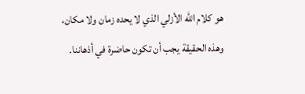هو كلام الله الأزلي الذي لا يحده زمان ولا مكان، وهذه الحقيقة يجب أن تكون حاضرة في أذهاننا.